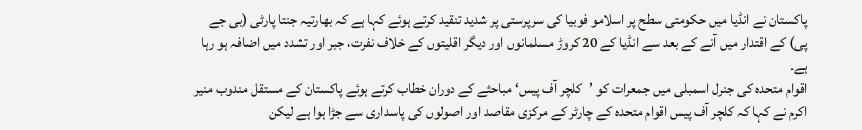پاکستان نے انڈیا میں حکومتی سطح پر اسلامو فوبیا کی سرپرستی پر شدید تنقید کرتے ہوئے کہا ہے کہ بھارتیہ جنتا پارٹی (بی جے پی) کے اقتدار میں آنے کے بعد سے انڈیا کے 20 کروڑ مسلمانوں اور دیگر اقلیتوں کے خلاف نفرت، جبر اور تشدد میں اضافہ ہو رہا ہے۔
اقوام متحدہ کی جنرل اسمبلی میں جمعرات کو ’کلچر آف پیس‘ مباحثے کے دوران خطاب کرتے ہوئے پاکستان کے مستقل مندوب منیر اکرم نے کہا کہ کلچر آف پیس اقوام متحدہ کے چارٹر کے مرکزی مقاصد اور اصولوں کی پاسداری سے جڑا ہوا ہے لیکن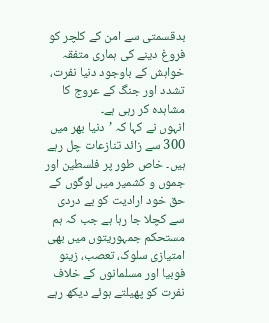بدقسمتی سے امن کے کلچر کو فروغ دینے کی ہماری متفقہ خواہش کے باوجود دنیا نفرت، تشدد اور جنگ کے عروج کا مشاہدہ کر رہی ہے۔
انہوں نے کہا کہ ’دنیا بھر میں 300 سے زائد تنازعات چل رہے ہیں۔ خاص طور پر فلسطین اور جموں و کشمیر میں لوگوں کے حق خود ارادیت کو بے دردی سے کچلا جا رہا ہے جب کہ ہم مستحکم جمہوریتوں میں بھی امتیازی سلوک، تعصب، زینو فوبیا اور مسلمانوں کے خلاف نفرت کو پھیلتے ہوئے دیکھ رہے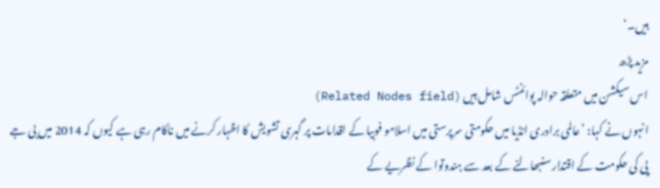ہیں۔‘
مزید پڑھ
اس سیکشن میں متعلقہ حوالہ پوائنٹس شامل ہیں (Related Nodes field)
انہوں نے کہا: ’عالمی برادری انڈیا میں حکومتی سرپرستی میں اسلامو فوبیا کے اقدامات پر گہری تشویش کا اظہار کرنے میں ناکام رہی ہے کیوں کہ 2014 میں بی جے پی کی حکومت کے اقتدار سنبھالنے کے بعد سے ہندوتوا کے نظریے کے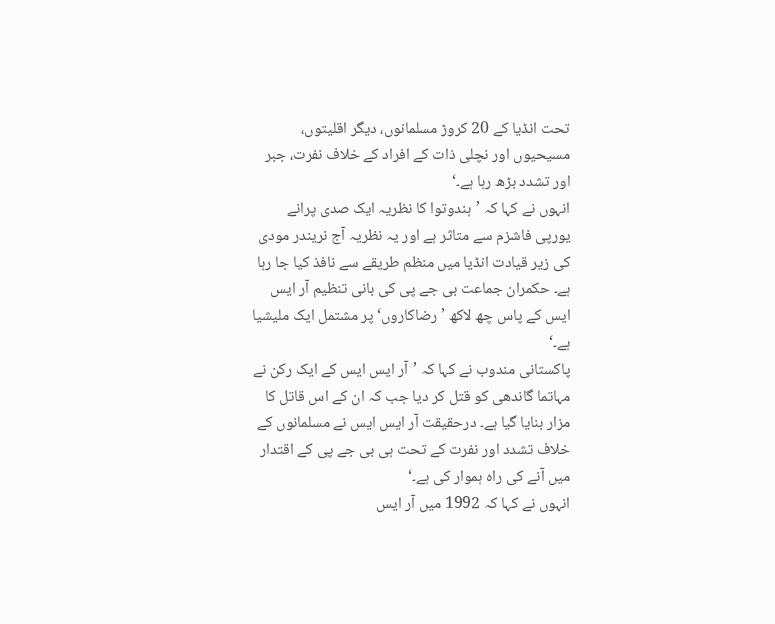تحت انڈیا کے 20 کروڑ مسلمانوں، دیگر اقلیتوں، مسیحیوں اور نچلی ذات کے افراد کے خلاف نفرت، جبر اور تشدد بڑھ رہا ہے۔‘
انہوں نے کہا کہ ’ہندوتوا کا نظریہ ایک صدی پرانے یورپی فاشزم سے متاثر ہے اور یہ نظریہ آج نریندر مودی کی زیر قیادت انڈیا میں منظم طریقے سے نافذ کیا جا رہا ہے۔ حکمران جماعت بی جے پی کی بانی تنظیم آر ایس ایس کے پاس چھ لاکھ ’رضاکاروں‘ پر مشتمل ایک ملیشیا ہے۔‘
پاکستانی مندوب نے کہا کہ ’آر ایس ایس کے ایک رکن نے مہاتما گاندھی کو قتل کر دیا جب کہ ان کے اس قاتل کا مزار بنایا گیا ہے۔ درحقیقت آر ایس ایس نے مسلمانوں کے خلاف تشدد اور نفرت کے تحت ہی بی جے پی کے اقتدار میں آنے کی راہ ہموار کی ہے۔‘
انہوں نے کہا کہ 1992 میں آر ایس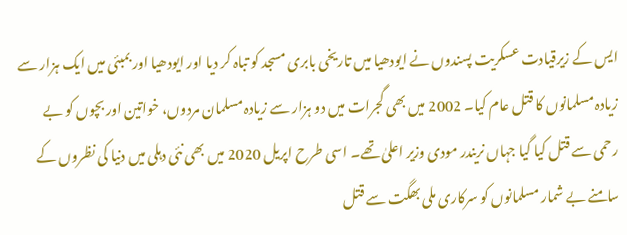ایس کے زیرقیادت عسکریت پسندوں نے ایودھیا میں تاریخی بابری مسجد کو تباہ کر دیا اور ایودھیا اور بمبئی میں ایک ہزار سے زیادہ مسلمانوں کا قتل عام کیا۔ 2002 میں بھی گجرات میں دو ہزار سے زیادہ مسلمان مردوں، خواتین اور بچوں کو بے رحمی سے قتل کیا گیا جہاں نریندر مودی وزیر اعلیٰ تھے۔ اسی طرح اپریل 2020 میں بھی نئی دہلی میں دنیا کی نظروں کے سامنے بے شمار مسلمانوں کو سرکاری ملی بھگت سے قتل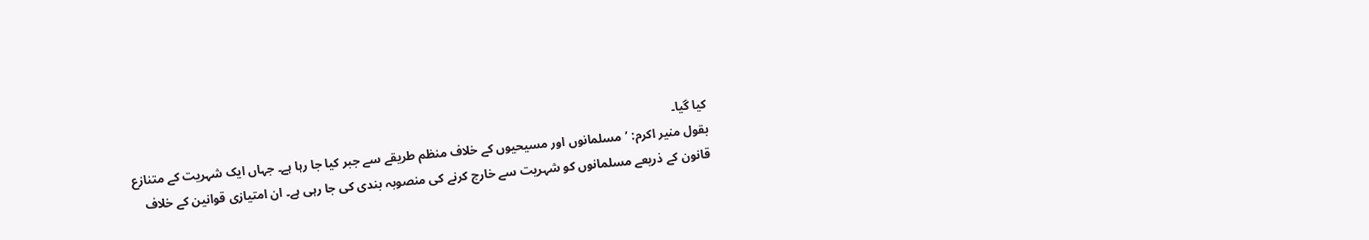کیا گیا۔
بقول منیر اکرم: ’مسلمانوں اور مسیحیوں کے خلاف منظم طریقے سے جبر کیا جا رہا ہے۔ جہاں ایک شہریت کے متنازع قانون کے ذریعے مسلمانوں کو شہریت سے خارج کرنے کی منصوبہ بندی کی جا رہی ہے۔ ان امتیازی قوانین کے خلاف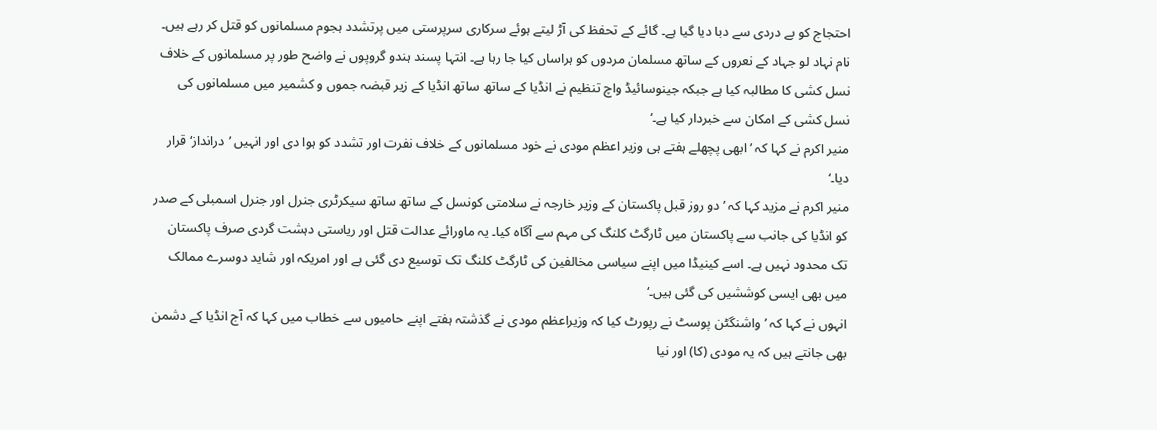احتجاج کو بے دردی سے دبا دیا گیا ہے۔ گائے کے تحفظ کی آڑ لیتے ہوئے سرکاری سرپرستی میں پرتشدد ہجوم مسلمانوں کو قتل کر رہے ہیں۔ نام نہاد لو جہاد کے نعروں کے ساتھ مسلمان مردوں کو ہراساں کیا جا رہا ہے۔ انتہا پسند ہندو گروپوں نے واضح طور پر مسلمانوں کے خلاف نسل کشی کا مطالبہ کیا ہے جبکہ جینوسائیڈ واچ تنظیم نے انڈیا کے ساتھ ساتھ انڈیا کے زیر قبضہ جموں و کشمیر میں مسلمانوں کی نسل کشی کے امکان سے خبردار کیا ہے۔‘
منیر اکرم نے کہا کہ ’ابھی پچھلے ہفتے ہی وزیر اعظم مودی نے خود مسلمانوں کے خلاف نفرت اور تشدد کو ہوا دی اور انہیں ’درانداز‘ قرار دیا۔‘
منیر اکرم نے مزید کہا کہ ’دو روز قبل پاکستان کے وزیر خارجہ نے سلامتی کونسل کے ساتھ ساتھ سیکرٹری جنرل اور جنرل اسمبلی کے صدر کو انڈیا کی جانب سے پاکستان میں ٹارگٹ کلنگ کی مہم سے آگاہ کیا۔ یہ ماورائے عدالت قتل اور ریاستی دہشت گردی صرف پاکستان تک محدود نہیں ہے۔ اسے کینیڈا میں اپنے سیاسی مخالفین کی ٹارگٹ کلنگ تک توسیع دی گئی ہے اور امریکہ اور شاید دوسرے ممالک میں بھی ایسی کوششیں کی گئی ہیں۔‘
انہوں نے کہا کہ ’واشنگٹن پوسٹ نے رپورٹ کیا کہ وزیراعظم مودی نے گذشتہ ہفتے اپنے حامیوں سے خطاب میں کہا کہ آج انڈیا کے دشمن بھی جانتے ہیں کہ یہ مودی (کا) اور نیا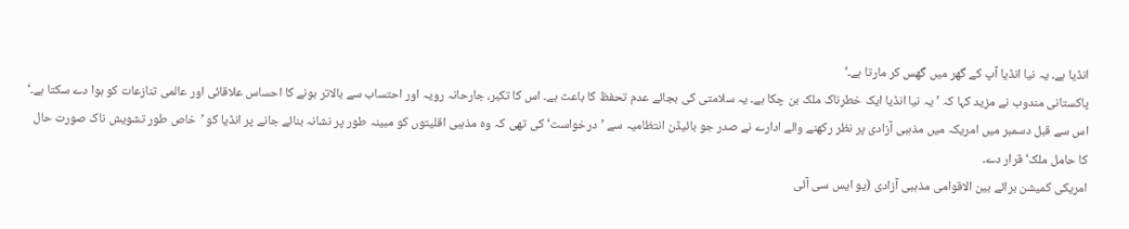انڈیا ہے۔ یہ نیا انڈیا آپ کے گھر میں گھس کر مارتا ہے۔‘
پاکستانی مندوب نے مزید کہا کہ ’یہ نیا انڈیا ایک خطرناک ملک بن چکا ہے۔ یہ سلامتی کی بجائے عدم تحفظ کا باعث ہے۔ اس کا تکبر، جارحانہ رویہ اور احتساب سے بالاتر ہونے کا احساس علاقائی اور عالمی تنازعات کو ہوا دے سکتا ہے۔‘
اس سے قبل دسمبر میں امریکہ میں مذہبی آزادی پر نظر رکھنے والے ادارے نے صدر جو بائیڈن انتظامیہ سے ’درخواست‘ کی تھی کہ وہ مذہبی اقلیتوں کو مبینہ طور پر نشانہ بنائے جانے پر انڈیا کو ’خاص طور تشویش ناک صورت حال کا حامل ملک‘ قرار دے۔
امریکی کمیشن برائے بین الاقوامی مذہبی آزادی (یو ایس سی آئی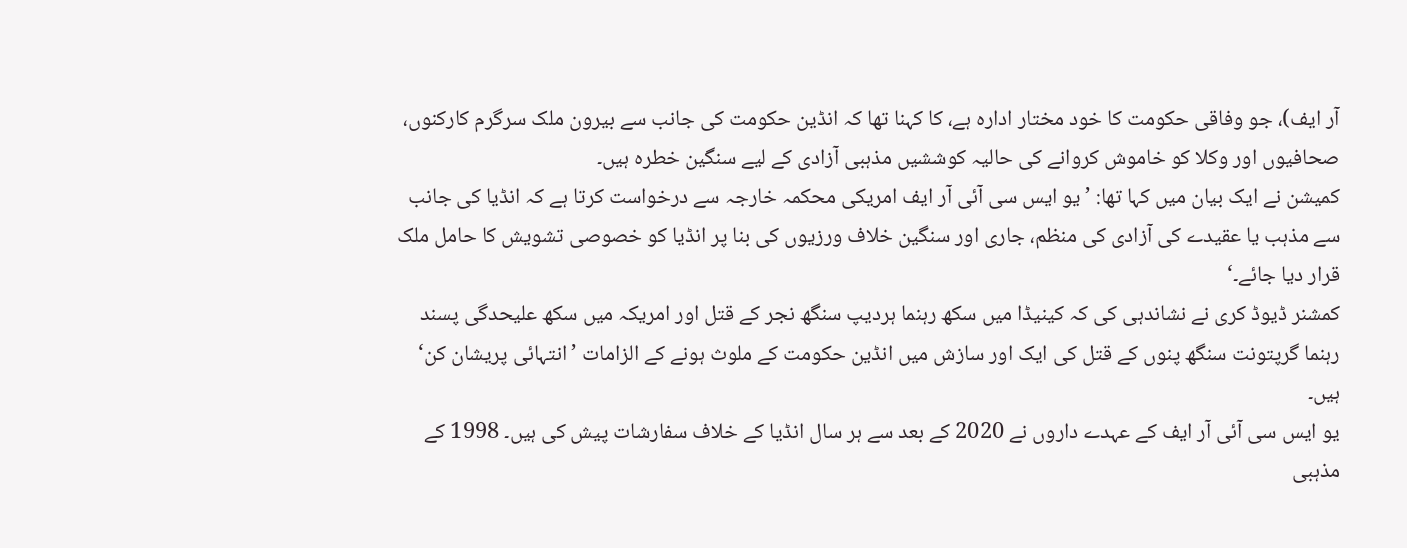آر ایف)، جو وفاقی حکومت کا خود مختار ادارہ ہے، کا کہنا تھا کہ انڈین حکومت کی جانب سے بیرون ملک سرگرم کارکنوں، صحافیوں اور وکلا کو خاموش کروانے کی حالیہ کوششیں مذہبی آزادی کے لیے سنگین خطرہ ہیں۔
کمیشن نے ایک بیان میں کہا تھا: ’یو ایس سی آئی آر ایف امریکی محکمہ خارجہ سے درخواست کرتا ہے کہ انڈیا کی جانب سے مذہب یا عقیدے کی آزادی کی منظم، جاری اور سنگین خلاف ورزیوں کی بنا پر انڈیا کو خصوصی تشویش کا حامل ملک قرار دیا جائے۔‘
کمشنر ڈیوڈ کری نے نشاندہی کی کہ کینیڈا میں سکھ رہنما ہردیپ سنگھ نجر کے قتل اور امریکہ میں سکھ علیحدگی پسند رہنما گرپتونت سنگھ پنوں کے قتل کی ایک اور سازش میں انڈین حکومت کے ملوث ہونے کے الزامات ’انتہائی پریشان کن‘ ہیں۔
یو ایس سی آئی آر ایف کے عہدے داروں نے 2020 کے بعد سے ہر سال انڈیا کے خلاف سفارشات پیش کی ہیں۔ 1998 کے مذہبی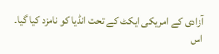آزادی کے امریکی ایکٹ کے تحت انڈیا کو نامزد کیا گیا۔
اس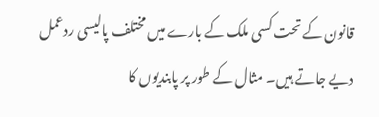قانون کے تحت کسی ملک کے بارے میں مختلف پالیسی ردعمل دیے جاتے ہیں۔ مثال کے طور پر پابندیوں کا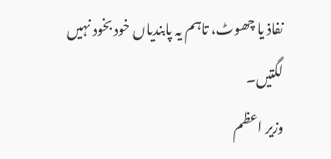نفاذ یا چھوٹ، تاہم یہ پابندیاں خود بخود نہیں لگتیں۔
وزیر اعظم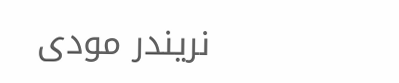نریندر مودی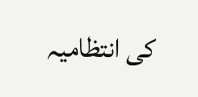کی انتظامیہ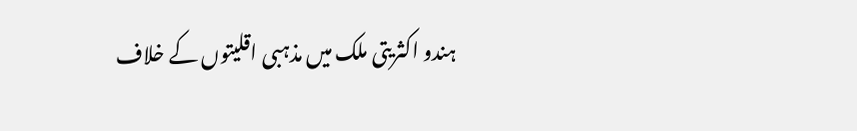ہندو اکثریتی ملک میں مذہبی اقلیتوں کے خلاف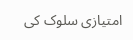امتیازی سلوک کی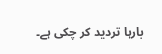بارہا تردید کر چکی ہے۔